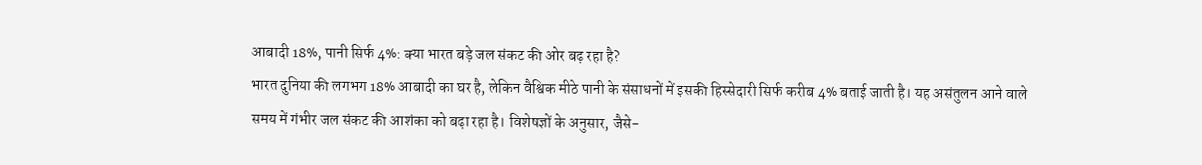आबादी 18%, पानी सिर्फ 4%: क्या भारत बड़े जल संकट की ओर बढ़ रहा है?
भारत दुनिया की लगभग 18% आबादी का घर है, लेकिन वैश्विक मीठे पानी के संसाधनों में इसकी हिस्सेदारी सिर्फ करीब 4% बताई जाती है। यह असंतुलन आने वाले समय में गंभीर जल संकट की आशंका को बढ़ा रहा है। विशेषज्ञों के अनुसार, जैसे-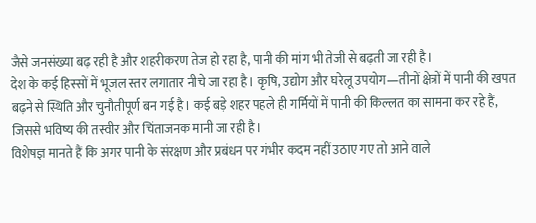जैसे जनसंख्या बढ़ रही है और शहरीकरण तेज हो रहा है, पानी की मांग भी तेजी से बढ़ती जा रही है।
देश के कई हिस्सों में भूजल स्तर लगातार नीचे जा रहा है। कृषि, उद्योग और घरेलू उपयोग—तीनों क्षेत्रों में पानी की खपत बढ़ने से स्थिति और चुनौतीपूर्ण बन गई है। कई बड़े शहर पहले ही गर्मियों में पानी की किल्लत का सामना कर रहे हैं, जिससे भविष्य की तस्वीर और चिंताजनक मानी जा रही है।
विशेषज्ञ मानते हैं कि अगर पानी के संरक्षण और प्रबंधन पर गंभीर कदम नहीं उठाए गए तो आने वाले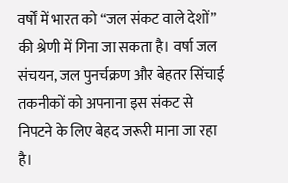वर्षों में भारत को “जल संकट वाले देशों” की श्रेणी में गिना जा सकता है। वर्षा जल संचयन, जल पुनर्चक्रण और बेहतर सिंचाई तकनीकों को अपनाना इस संकट से निपटने के लिए बेहद जरूरी माना जा रहा है।